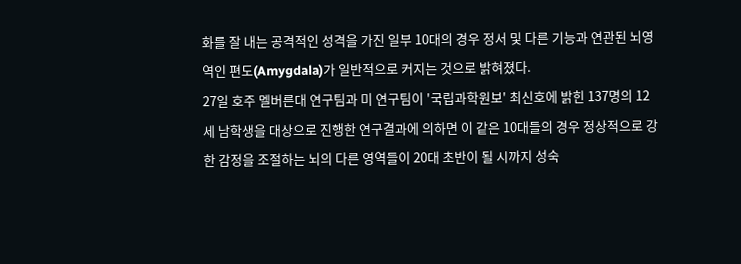화를 잘 내는 공격적인 성격을 가진 일부 10대의 경우 정서 및 다른 기능과 연관된 뇌영역인 편도(Amygdala)가 일반적으로 커지는 것으로 밝혀졌다.
27일 호주 멜버른대 연구팀과 미 연구팀이 '국립과학원보' 최신호에 밝힌 137명의 12세 남학생을 대상으로 진행한 연구결과에 의하면 이 같은 10대들의 경우 정상적으로 강한 감정을 조절하는 뇌의 다른 영역들이 20대 초반이 될 시까지 성숙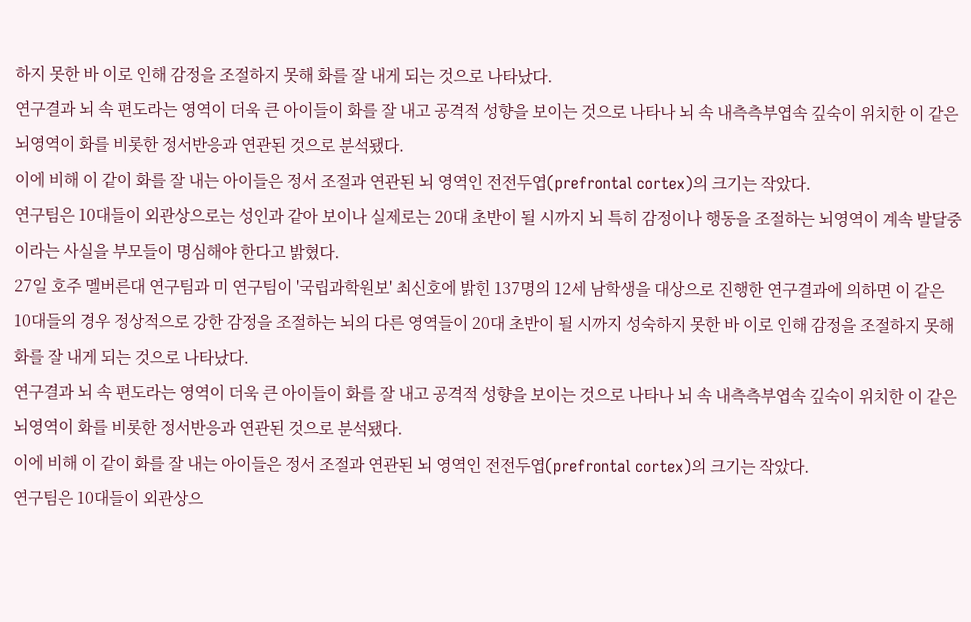하지 못한 바 이로 인해 감정을 조절하지 못해 화를 잘 내게 되는 것으로 나타났다.
연구결과 뇌 속 편도라는 영역이 더욱 큰 아이들이 화를 잘 내고 공격적 성향을 보이는 것으로 나타나 뇌 속 내측측부엽속 깊숙이 위치한 이 같은 뇌영역이 화를 비롯한 정서반응과 연관된 것으로 분석됐다.
이에 비해 이 같이 화를 잘 내는 아이들은 정서 조절과 연관된 뇌 영역인 전전두엽(prefrontal cortex)의 크기는 작았다.
연구팀은 10대들이 외관상으로는 성인과 같아 보이나 실제로는 20대 초반이 될 시까지 뇌 특히 감정이나 행동을 조절하는 뇌영역이 계속 발달중이라는 사실을 부모들이 명심해야 한다고 밝혔다.
27일 호주 멜버른대 연구팀과 미 연구팀이 '국립과학원보' 최신호에 밝힌 137명의 12세 남학생을 대상으로 진행한 연구결과에 의하면 이 같은 10대들의 경우 정상적으로 강한 감정을 조절하는 뇌의 다른 영역들이 20대 초반이 될 시까지 성숙하지 못한 바 이로 인해 감정을 조절하지 못해 화를 잘 내게 되는 것으로 나타났다.
연구결과 뇌 속 편도라는 영역이 더욱 큰 아이들이 화를 잘 내고 공격적 성향을 보이는 것으로 나타나 뇌 속 내측측부엽속 깊숙이 위치한 이 같은 뇌영역이 화를 비롯한 정서반응과 연관된 것으로 분석됐다.
이에 비해 이 같이 화를 잘 내는 아이들은 정서 조절과 연관된 뇌 영역인 전전두엽(prefrontal cortex)의 크기는 작았다.
연구팀은 10대들이 외관상으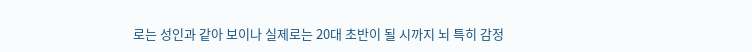로는 성인과 같아 보이나 실제로는 20대 초반이 될 시까지 뇌 특히 감정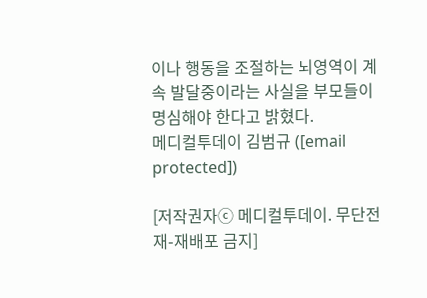이나 행동을 조절하는 뇌영역이 계속 발달중이라는 사실을 부모들이 명심해야 한다고 밝혔다.
메디컬투데이 김범규 ([email protected])

[저작권자ⓒ 메디컬투데이. 무단전재-재배포 금지]